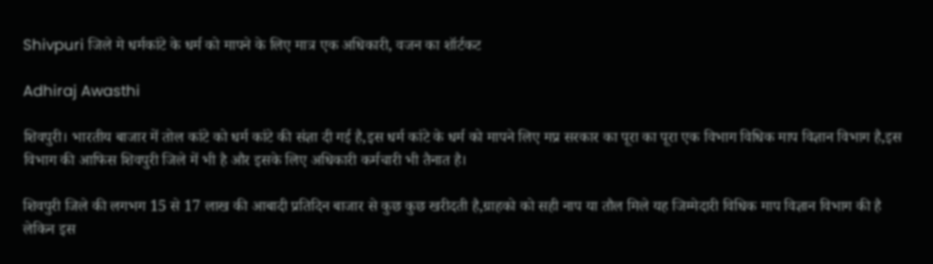Shivpuri जिले मे धर्मकांटे के धर्म को मापने के लिए मात्र एक अधिकारी, वजन का शॉर्टकट

Adhiraj Awasthi

शिवपुरी। भारतीय बाजार में तोल कांटे को धर्म कांटे की संज्ञा दी गई है,इस धर्म कांटे के धर्म को मापने लिए मप्र सरकार का पूरा का पूरा एक विभाग विधिक माप विज्ञान विभाग है,इस विभाग की आफिस शिवपुरी जिले में भी है और इसके लिए अधिकारी कर्मचारी भी तैनात है।

शिवपुरी जिले की लगभग 15 से 17 लाख की आबादी प्रतिदिन बाजार से कुछ कुछ खरीदती है,ग्राहको को सही नाप या तौल मिले यह जिम्मेदारी विधिक माप विज्ञान विभाग की है लेकिन इस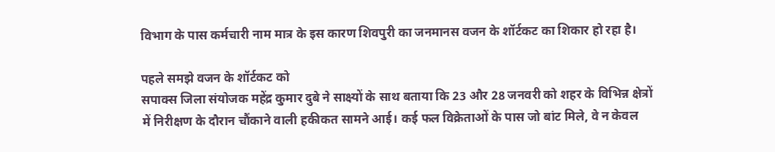विभाग के पास कर्मचारी नाम मात्र के इस कारण शिवपुरी का जनमानस वजन के शॉर्टकट का शिकार हो रहा है।

पहले समझे वजन के शॉर्टकट को
सपाक्स जिला संयोजक महेंद्र कुमार दुबे ने साक्ष्यों के साथ बताया कि 23 और 28 जनवरी को शहर के विभिन्न क्षेत्रों में निरीक्षण के दौरान चौंकाने वाली हकीकत सामने आई। कई फल विक्रेताओं के पास जो बांट मिले, वे न केवल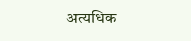अत्यधिक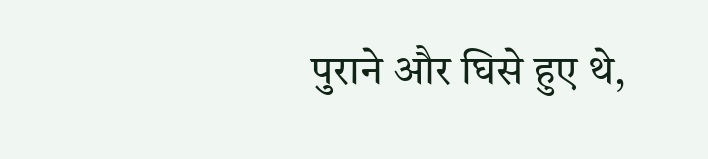पुराने और घिसे हुए थे,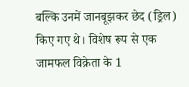बल्कि उनमें जानबूझकर छेद (ड्रिल) किए गए थे। विशेष रूप से एक जामफल विक्रेता के 1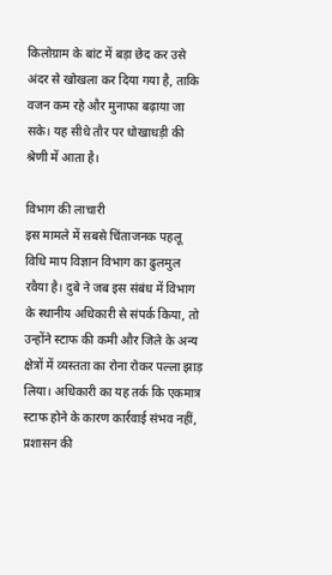किलोग्राम के बांट में बड़ा छेद कर उसे अंदर से खोखला कर दिया गया है, ताकि वजन कम रहे और मुनाफा बढ़ाया जा सके। यह सीधे तौर पर धोखाधड़ी की श्रेणी में आता है।

विभाग की लाचारी
इस मामले में सबसे चिंताजनक पहलू विधि माप विज्ञान विभाग का ढुलमुल रवैया है। दुबे ने जब इस संबंध में विभाग के स्थानीय अधिकारी से संपर्क किया, तो उन्होंने स्टाफ की कमी और जिले के अन्य क्षेत्रों में व्यस्तता का रोना रोकर पल्ला झाड़ लिया। अधिकारी का यह तर्क कि एकमात्र स्टाफ होने के कारण कार्रवाई संभव नहीं, प्रशासन की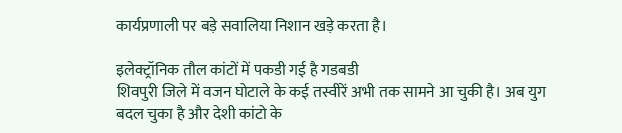कार्यप्रणाली पर बड़े सवालिया निशान खड़े करता है।

इलेक्ट्रॉनिक तौल कांटों में पकडी गई है गडबडी
शिवपुरी जिले में वजन घोटाले के कई तस्वीरें अभी तक सामने आ चुकी है। अब युग बदल चुका है और देशी कांटो के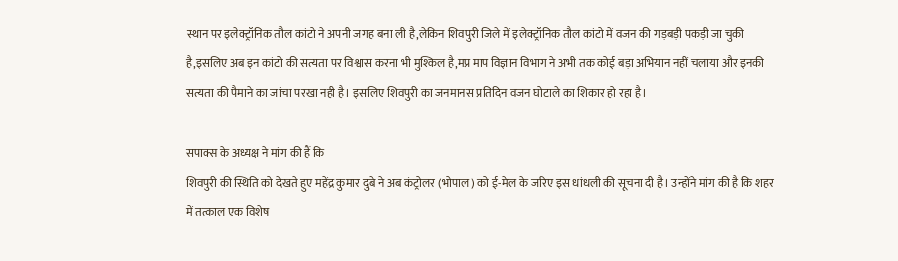स्थान पर इलेक्ट्रॉनिक तौल कांटो ने अपनी जगह बना ली है,लेकिन शिवपुरी जिले में इलेक्ट्रॉनिक तौल कांटो में वजन की गड़बड़ी पकड़ी जा चुकी है,इसलिए अब इन कांटो की सत्यता पर विश्वास करना भी मुश्किल है,मप्र माप विज्ञान विभाग ने अभी तक कोई बड़ा अभियान नहीं चलाया और इनकी सत्यता की पैमाने का जांचा परखा नही है। इसलिए शिवपुरी का जनमानस प्रतिदिन वजन घोटाले का शिकार हो रहा है।

सपाक्स के अध्यक्ष ने मांग की हैं कि
शिवपुरी की स्थिति को देखते हुए महेंद्र कुमार दुबे ने अब कंट्रोलर (भोपाल) को ई-मेल के जरिए इस धांधली की सूचना दी है। उन्होंने मांग की है कि शहर में तत्काल एक विशेष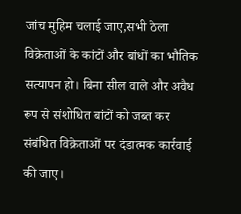जांच मुहिम चलाई जाए,सभी ठेला विक्रेताओं के कांटों और बांधों का भौतिक सत्यापन हो। बिना सील वाले और अवैध रूप से संशोधित बांटों को जब्त कर संबंधित विक्रेताओं पर दंडात्मक कार्रवाई की जाए।